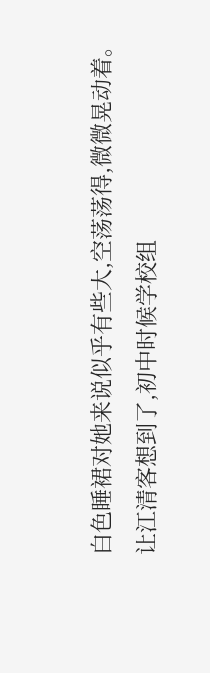白色睡裙对她来说似乎有些大,空荡荡得,微微晃动着。
让江清客想到了,初中时候学校组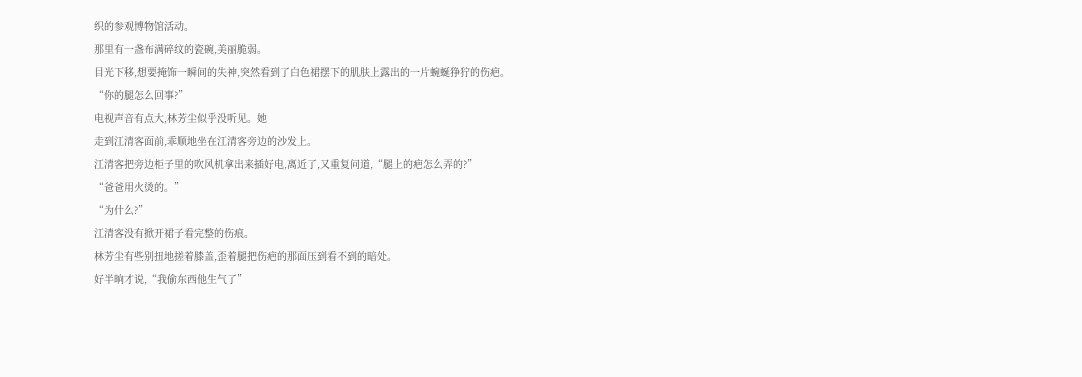织的参观博物馆活动。
那里有一盏布满碎纹的瓷碗,美丽脆弱。
目光下移,想要掩饰一瞬间的失神,突然看到了白色裙摆下的肌肤上露出的一片蜿蜒狰狞的伤疤。
“你的腿怎么回事?”
电视声音有点大,林芳尘似乎没听见。她
走到江清客面前,乖顺地坐在江清客旁边的沙发上。
江清客把旁边柜子里的吹风机拿出来插好电,离近了,又重复问道,“腿上的疤怎么弄的?”
“爸爸用火烫的。”
“为什么?”
江清客没有掀开裙子看完整的伤痕。
林芳尘有些别扭地搓着膝盖,歪着腿把伤疤的那面压到看不到的暗处。
好半晌才说,“我偷东西他生气了”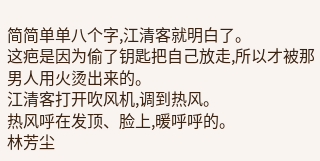简简单单八个字,江清客就明白了。
这疤是因为偷了钥匙把自己放走,所以才被那男人用火烫出来的。
江清客打开吹风机,调到热风。
热风呼在发顶、脸上,暖呼呼的。
林芳尘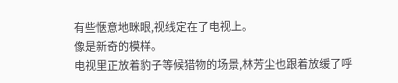有些惬意地眯眼,视线定在了电视上。
像是新奇的模样。
电视里正放着豹子等候猎物的场景,林芳尘也跟着放缓了呼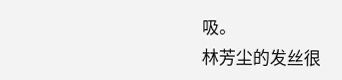吸。
林芳尘的发丝很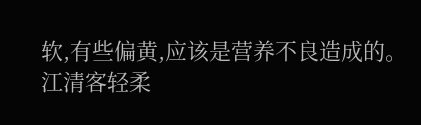软,有些偏黄,应该是营养不良造成的。
江清客轻柔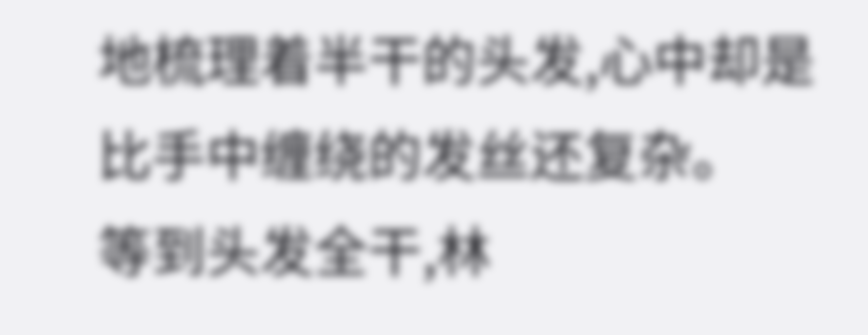地梳理着半干的头发,心中却是比手中缠绕的发丝还复杂。
等到头发全干,林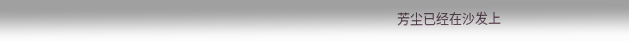芳尘已经在沙发上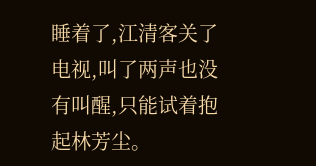睡着了,江清客关了电视,叫了两声也没有叫醒,只能试着抱起林芳尘。